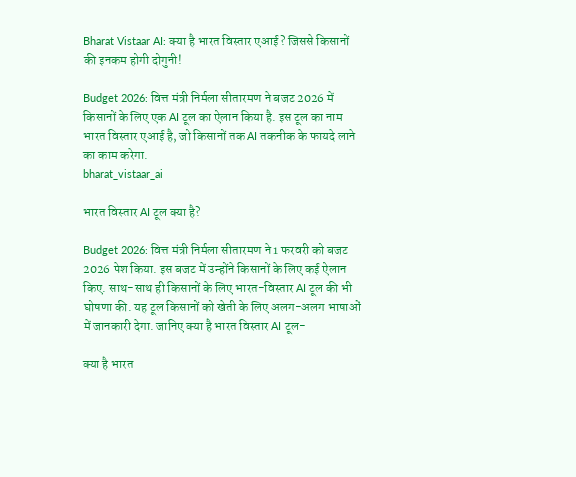Bharat Vistaar AI: क्या है भारत विस्तार एआई? जिससे किसानों की इनकम होगी दोगुनी!

Budget 2026: वित्त मंत्री निर्मला सीतारमण ने बजट 2026 में किसानों के लिए एक AI टूल का ऐलान किया है. इस टूल का नाम भारत विस्तार एआई है, जो किसानों तक AI तकनीक के फायदे लाने का काम करेगा.
bharat_vistaar_ai

भारत विस्तार AI टूल क्या है?

Budget 2026: वित्त मंत्री निर्मला सीतारमण ने 1 फरवरी को बजट 2026 पेश किया. इस बजट में उन्होंने किसानों के लिए कई ऐलान किए. साथ-साथ ही किसानों के लिए भारत-विस्तार AI टूल की भी घोषणा की. यह टूल किसानों को खेती के लिए अलग-अलग भाषाओं में जानकारी देगा. जानिए क्या है भारत विस्तार AI टूल-

क्या है भारत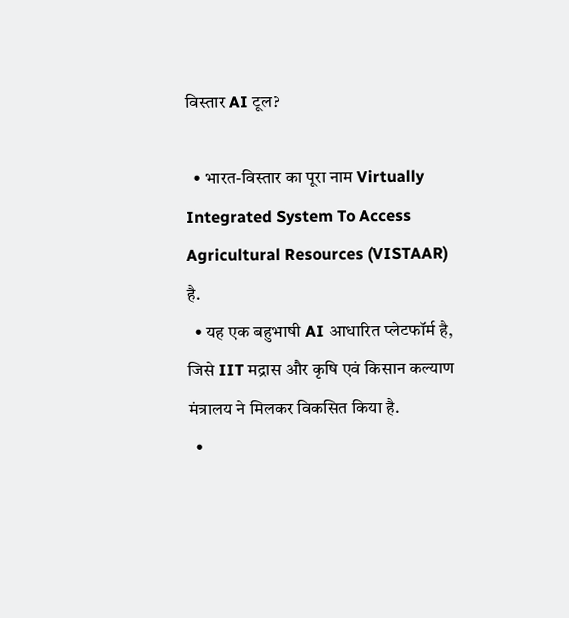विस्तार AI टूल?

  • भारत-विस्तार का पूरा नाम Virtually Integrated System To Access Agricultural Resources (VISTAAR) है.
  • यह एक बहुभाषी AI आधारित प्लेटफॉर्म है, जिसे IIT मद्रास और कृषि एवं किसान कल्याण मंत्रालय ने मिलकर विकसित किया है.
  •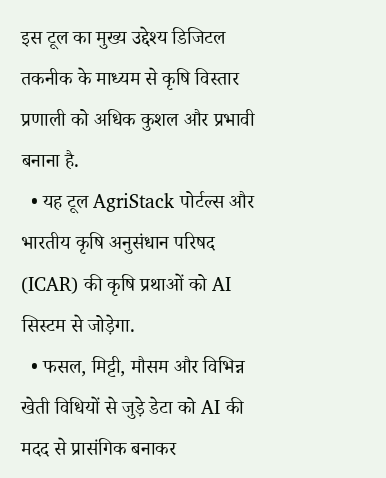इस टूल का मुख्य उद्देश्य डिजिटल तकनीक के माध्यम से कृषि विस्तार प्रणाली को अधिक कुशल और प्रभावी बनाना है.
  • यह टूल AgriStack पोर्टल्स और भारतीय कृषि अनुसंधान परिषद (ICAR) की कृषि प्रथाओं को AI सिस्टम से जोड़ेगा.
  • फसल, मिट्टी, मौसम और विभिन्न खेती विधियों से जुड़े डेटा को AI की मदद से प्रासंगिक बनाकर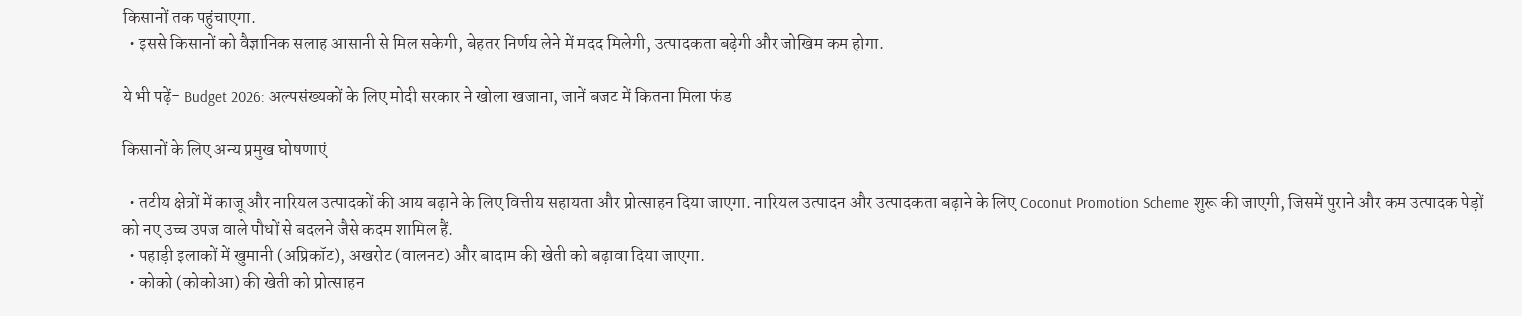किसानों तक पहुंचाएगा.
  • इससे किसानों को वैज्ञानिक सलाह आसानी से मिल सकेगी, बेहतर निर्णय लेने में मदद मिलेगी, उत्पादकता बढ़ेगी और जोखिम कम होगा.

ये भी पढ़ें- Budget 2026: अल्पसंख्यकों के लिए मोदी सरकार ने खोला खजाना, जानें बजट में कितना मिला फंड

किसानों के लिए अन्य प्रमुख घोषणाएं

  • तटीय क्षेत्रों में काजू और नारियल उत्पादकों की आय बढ़ाने के लिए वित्तीय सहायता और प्रोत्साहन दिया जाएगा. नारियल उत्पादन और उत्पादकता बढ़ाने के लिए Coconut Promotion Scheme शुरू की जाएगी, जिसमें पुराने और कम उत्पादक पेड़ों को नए उच्च उपज वाले पौधों से बदलने जैसे कदम शामिल हैं.
  • पहाड़ी इलाकों में खुमानी (अप्रिकॉट), अखरोट (वालनट) और बादाम की खेती को बढ़ावा दिया जाएगा.
  • कोको (कोकोआ) की खेती को प्रोत्साहन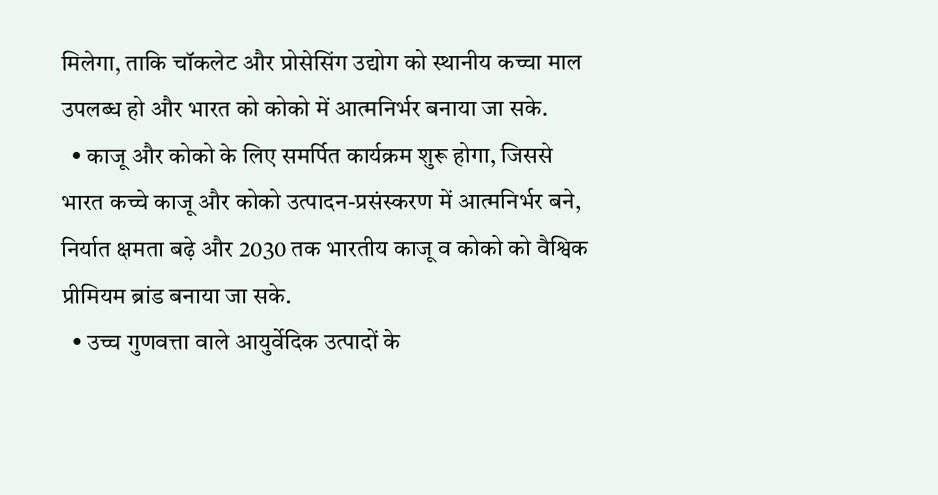मिलेगा, ताकि चॉकलेट और प्रोसेसिंग उद्योग को स्थानीय कच्चा माल उपलब्ध हो और भारत को कोको में आत्मनिर्भर बनाया जा सके.
  • काजू और कोको के लिए समर्पित कार्यक्रम शुरू होगा, जिससे भारत कच्चे काजू और कोको उत्पादन-प्रसंस्करण में आत्मनिर्भर बने, निर्यात क्षमता बढ़े और 2030 तक भारतीय काजू व कोको को वैश्विक प्रीमियम ब्रांड बनाया जा सके.
  • उच्च गुणवत्ता वाले आयुर्वेदिक उत्पादों के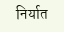निर्यात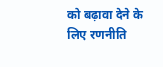को बढ़ावा देने के लिए रणनीति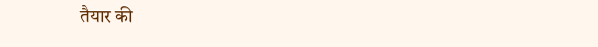तैयार की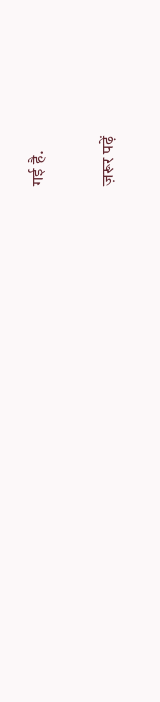गई है.

ज़रूर पढ़ें